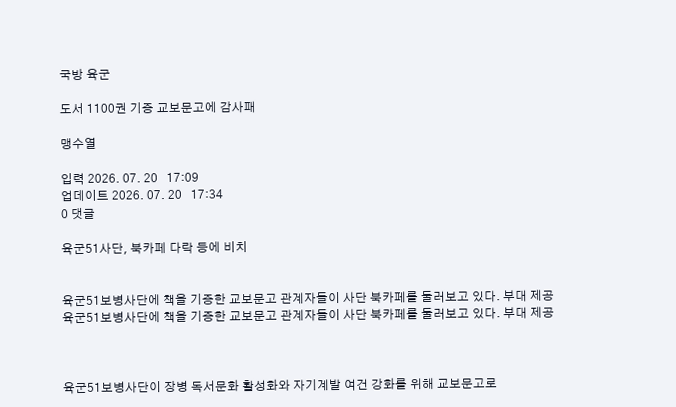국방 육군

도서 1100권 기증 교보문고에 감사패

맹수열

입력 2026. 07. 20   17:09
업데이트 2026. 07. 20   17:34
0 댓글

육군51사단, 북카페 다락 등에 비치


육군51보병사단에 책을 기증한 교보문고 관계자들이 사단 북카페를 둘러보고 있다. 부대 제공
육군51보병사단에 책을 기증한 교보문고 관계자들이 사단 북카페를 둘러보고 있다. 부대 제공



육군51보병사단이 장병 독서문화 활성화와 자기계발 여건 강화를 위해 교보문고로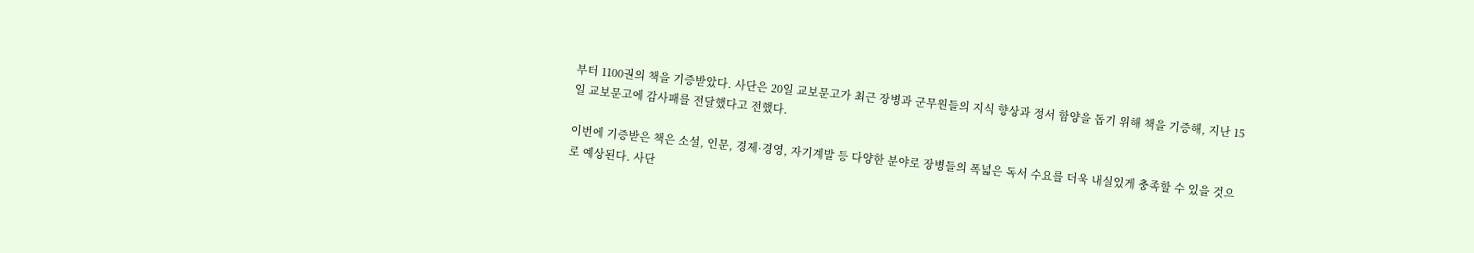부터 1100권의 책을 기증받았다. 사단은 20일 교보문고가 최근 장병과 군무원들의 지식 향상과 정서 함양을 돕기 위해 책을 기증해, 지난 15일 교보문고에 감사패를 전달했다고 전했다.

이번에 기증받은 책은 소설, 인문, 경제·경영, 자기계발 등 다양한 분야로 장병들의 폭넓은 독서 수요를 더욱 내실있게 충족할 수 있을 것으로 예상된다. 사단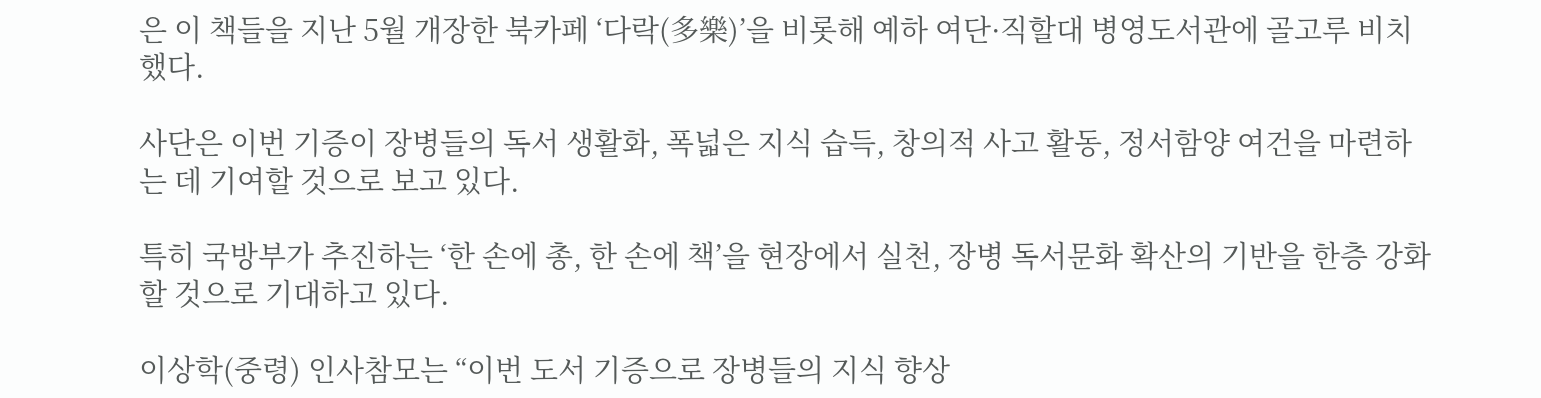은 이 책들을 지난 5월 개장한 북카페 ‘다락(多樂)’을 비롯해 예하 여단·직할대 병영도서관에 골고루 비치했다.

사단은 이번 기증이 장병들의 독서 생활화, 폭넓은 지식 습득, 창의적 사고 활동, 정서함양 여건을 마련하는 데 기여할 것으로 보고 있다.

특히 국방부가 추진하는 ‘한 손에 총, 한 손에 책’을 현장에서 실천, 장병 독서문화 확산의 기반을 한층 강화할 것으로 기대하고 있다.

이상학(중령) 인사참모는 “이번 도서 기증으로 장병들의 지식 향상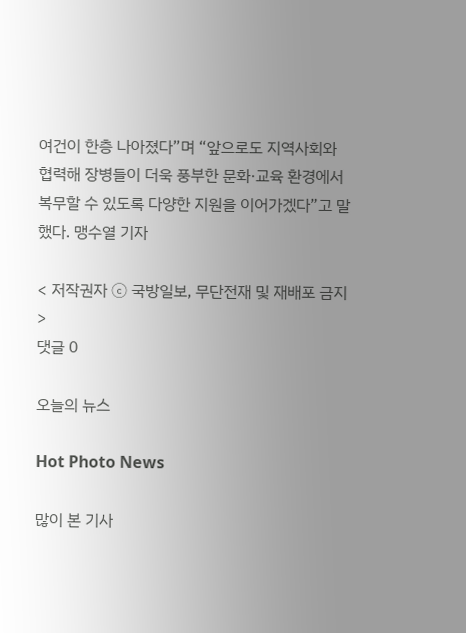여건이 한층 나아졌다”며 “앞으로도 지역사회와 협력해 장병들이 더욱 풍부한 문화·교육 환경에서 복무할 수 있도록 다양한 지원을 이어가겠다”고 말했다. 맹수열 기자

< 저작권자 ⓒ 국방일보, 무단전재 및 재배포 금지 >
댓글 0

오늘의 뉴스

Hot Photo News

많이 본 기사